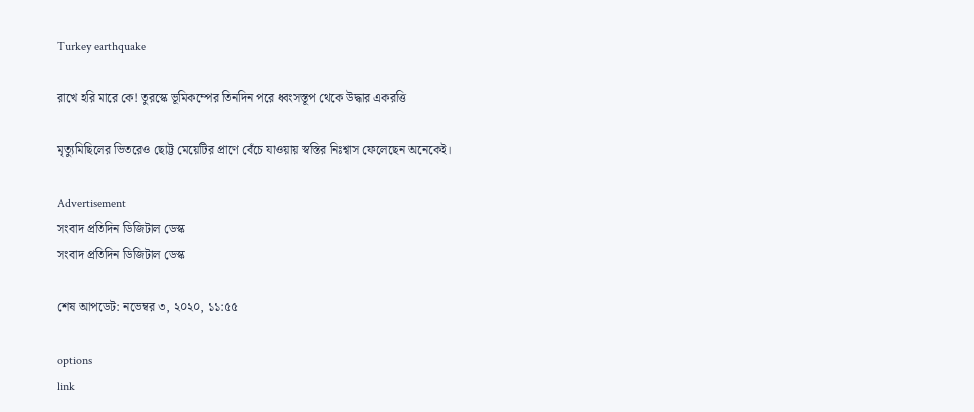Turkey earthquake

রাখে হরি মারে কে! তুরস্কে ভূমিকম্পের তিনদিন পরে ধ্বংসস্তূপ থেকে উদ্ধার একরত্তি

মৃত্যুমিছিলের ভিতরেও ছোট্ট মেয়েটির প্রাণে বেঁচে যাওয়ায় স্বস্তির নিঃশ্বাস ফেলেছেন অনেকেই।

Advertisement
সংবাদ প্রতিদিন ডিজিটাল ডেস্ক
সংবাদ প্রতিদিন ডিজিটাল ডেস্ক

শেষ আপডেট: নভেম্বর ৩, ২০২০, ১১:৫৫

options
link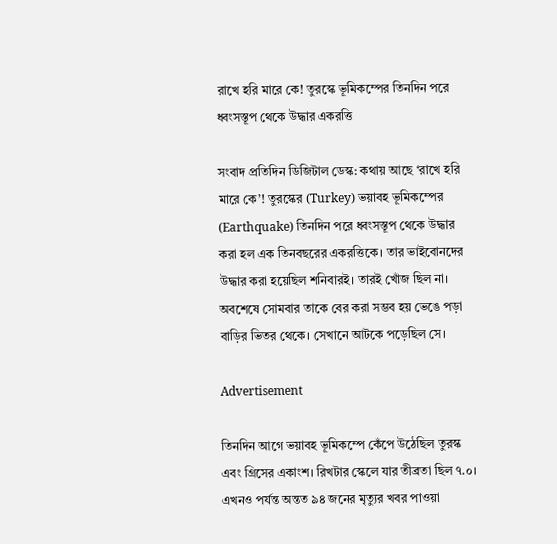রাখে হরি মারে কে! তুরস্কে ভূমিকম্পের তিনদিন পরে ধ্বংসস্তূপ থেকে উদ্ধার একরত্তি

সংবাদ প্রতিদিন ডিজিটাল ডেস্ক: কথায় আছে ‘রাখে হরি মারে কে’! তুরস্কের (Turkey) ভয়াবহ ভূমিকম্পের (Earthquake) তিনদিন পরে ধ্বংসস্তূপ থেকে উদ্ধার করা হল এক তিনবছরের একরত্তিকে। তার ভাইবোনদের উদ্ধার করা হয়েছিল শনিবারই। তারই খোঁজ ছিল না। অবশেষে সোমবার তাকে বের করা সম্ভব হয় ভেঙে পড়া বাড়ির ভিতর থেকে। সেখানে আটকে পড়েছিল সে।

Advertisement

তিনদিন আগে ভয়াবহ ভূমিকম্পে কেঁপে উঠেছিল তুরস্ক এবং গ্রিসের একাংশ। রিখটার স্কেলে যার তীব্রতা ছিল ৭.০। এখনও পর্যন্ত অন্তত ৯৪ জনের মৃত্যুর খবর পাওয়া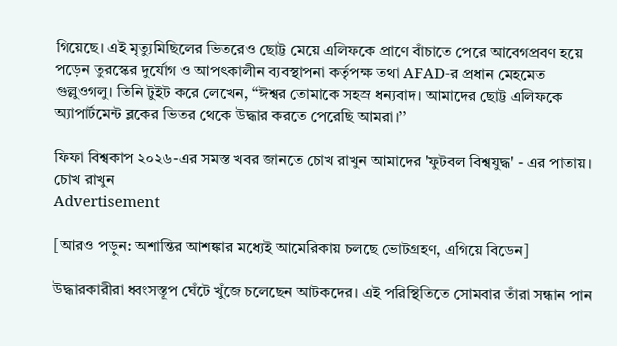গিয়েছে। এই মৃত্যুমিছিলের ভিতরেও ছোট্ট মেয়ে এলিফকে প্রাণে বাঁচাতে পেরে আবেগপ্রবণ হয়ে পড়েন তুরস্কের দুর্যোগ ও আপৎকালীন ব্যবস্থাপনা কর্তৃপক্ষ তথা AFAD-র প্রধান মেহমেত গুল্লুওগলু। তিনি টুইট করে লেখেন, ‘‘ঈশ্বর তোমাকে সহস্র ধন্যবাদ। আমাদের ছোট্ট এলিফকে অ্যাপার্টমেন্ট ব্লকের ভিতর থেকে উদ্ধার করতে পেরেছি আমরা।’’

ফিফা বিশ্বকাপ ২০২৬-এর সমস্ত খবর জানতে চোখ রাখুন আমাদের 'ফুটবল বিশ্বযুদ্ধ' - এর পাতায়।
চোখ রাখুন
Advertisement

[আরও পড়ুন: অশান্তির আশঙ্কার মধ্যেই আমেরিকায় চলছে ভোটগ্রহণ, এগিয়ে বিডেন]

উদ্ধারকারীরা ধ্বংসস্তূপ ঘেঁটে খুঁজে চলেছেন আটকদের। এই পরিস্থিতিতে সোমবার তাঁরা সন্ধান পান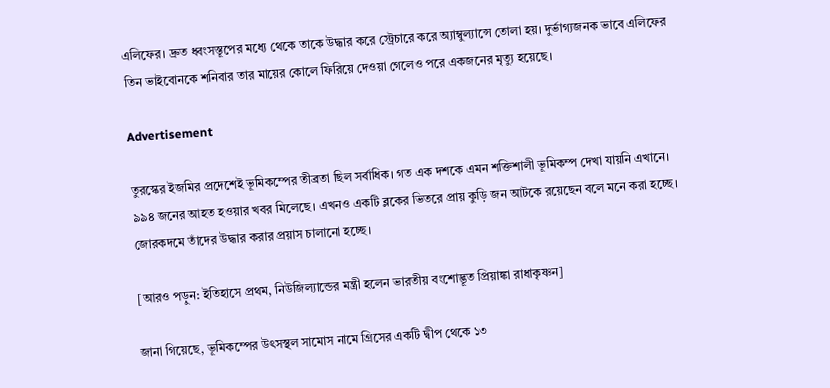এলিফের। দ্রুত ধ্বংসস্তূপের মধ্যে থেকে তাকে উদ্ধার করে স্ট্রেচারে করে অ্যাম্বুল্যান্সে তোলা হয়। দুর্ভাগ্যজনক ভাবে এলিফের তিন ভাইবোনকে শনিবার তার মায়ের কোলে ফিরিয়ে দেওয়া গেলেও পরে একজনের মৃত্যু হয়েছে।

Advertisement

তুরস্কের ইজমির প্রদেশেই ভূমিকম্পের তীব্রতা ছিল সর্বাধিক। গত এক দশকে এমন শক্তিশালী ভূমিকম্প দেখা যায়নি এখানে। ৯৯৪ জনের আহত হওয়ার খবর মিলেছে। এখনও একটি ব্লকের ভিতরে প্রায় কুড়ি জন আটকে রয়েছেন বলে মনে করা হচ্ছে। জোরকদমে তাঁদের উদ্ধার করার প্রয়াস চালানো হচ্ছে।

[আরও পড়ুন: ইতিহাসে প্রথম, নিউজিল্যান্ডের মন্ত্রী হলেন ভারতীয় বংশোদ্ভূত প্রিয়াঙ্কা রাধাকৃষ্ণন]

জানা গিয়েছে, ভূমিকম্পের উৎসস্থল সামোস নামে গ্রিসের একটি দ্বীপ থেকে ১৩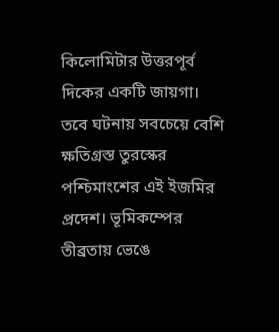কিলোমিটার উত্তরপূর্ব দিকের একটি জায়গা। তবে ঘটনায় সবচেয়ে বেশি ক্ষতিগ্রস্ত তুরস্কের পশ্চিমাংশের এই ইজমির প্রদেশ। ভূমিকম্পের তীব্রতায় ভেঙে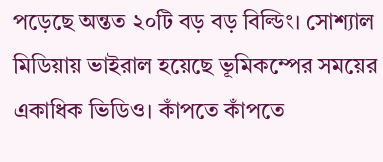পড়েছে অন্তত ২০টি বড় বড় বিল্ডিং। সোশ্যাল মিডিয়ায় ভাইরাল হয়েছে ভূমিকম্পের সময়ের একাধিক ভিডিও। কাঁপতে কাঁপতে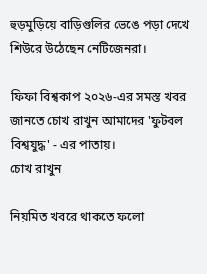হুড়মুড়িয়ে বাড়িগুলির ভেঙে পড়া দেখে শিউরে উঠেছেন নেটিজেনরা।

ফিফা বিশ্বকাপ ২০২৬-এর সমস্ত খবর জানতে চোখ রাখুন আমাদের 'ফুটবল বিশ্বযুদ্ধ' - এর পাতায়।
চোখ রাখুন

নিয়মিত খবরে থাকতে ফলো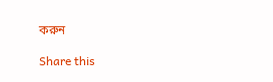করুন

Share this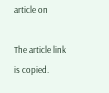article on

The article link is copied.